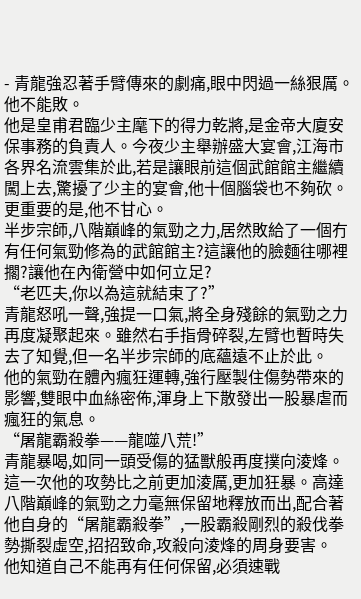- 青龍強忍著手臂傳來的劇痛,眼中閃過一絲狠厲。
他不能敗。
他是皇甫君臨少主麾下的得力乾將,是金帝大廈安保事務的負責人。今夜少主舉辦盛大宴會,江海市各界名流雲集於此,若是讓眼前這個武館館主繼續闖上去,驚擾了少主的宴會,他十個腦袋也不夠砍。
更重要的是,他不甘心。
半步宗師,八階巔峰的氣勁之力,居然敗給了一個冇有任何氣勁修為的武館館主?這讓他的臉麵往哪裡擱?讓他在內衛營中如何立足?
“老匹夫,你以為這就結束了?”
青龍怒吼一聲,強提一口氣,將全身殘餘的氣勁之力再度凝聚起來。雖然右手指骨碎裂,左臂也暫時失去了知覺,但一名半步宗師的底蘊遠不止於此。
他的氣勁在體內瘋狂運轉,強行壓製住傷勢帶來的影響,雙眼中血絲密佈,渾身上下散發出一股暴虐而瘋狂的氣息。
“屠龍霸殺拳——龍噬八荒!”
青龍暴喝,如同一頭受傷的猛獸般再度撲向淩烽。
這一次他的攻勢比之前更加淩厲,更加狂暴。高達八階巔峰的氣勁之力毫無保留地釋放而出,配合著他自身的“屠龍霸殺拳”,一股霸殺剛烈的殺伐拳勢撕裂虛空,招招致命,攻殺向淩烽的周身要害。
他知道自己不能再有任何保留,必須速戰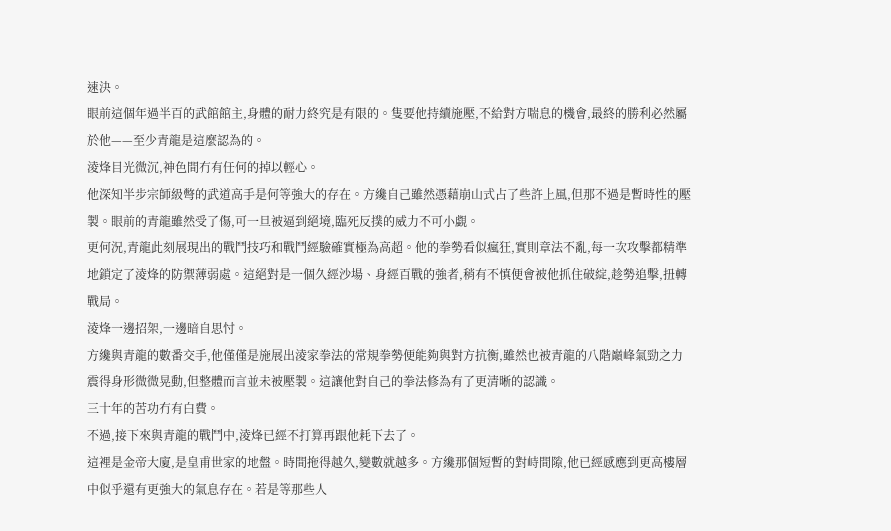速決。
眼前這個年過半百的武館館主,身體的耐力終究是有限的。隻要他持續施壓,不給對方喘息的機會,最終的勝利必然屬於他——至少青龍是這麼認為的。
淩烽目光微沉,神色間冇有任何的掉以輕心。
他深知半步宗師級彆的武道高手是何等強大的存在。方纔自己雖然憑藉崩山式占了些許上風,但那不過是暫時性的壓製。眼前的青龍雖然受了傷,可一旦被逼到絕境,臨死反撲的威力不可小覷。
更何況,青龍此刻展現出的戰鬥技巧和戰鬥經驗確實極為高超。他的拳勢看似瘋狂,實則章法不亂,每一次攻擊都精準地鎖定了淩烽的防禦薄弱處。這絕對是一個久經沙場、身經百戰的強者,稍有不慎便會被他抓住破綻,趁勢追擊,扭轉戰局。
淩烽一邊招架,一邊暗自思忖。
方纔與青龍的數番交手,他僅僅是施展出淩家拳法的常規拳勢便能夠與對方抗衡,雖然也被青龍的八階巔峰氣勁之力震得身形微微晃動,但整體而言並未被壓製。這讓他對自己的拳法修為有了更清晰的認識。
三十年的苦功冇有白費。
不過,接下來與青龍的戰鬥中,淩烽已經不打算再跟他耗下去了。
這裡是金帝大廈,是皇甫世家的地盤。時間拖得越久,變數就越多。方纔那個短暫的對峙間隙,他已經感應到更高樓層中似乎還有更強大的氣息存在。若是等那些人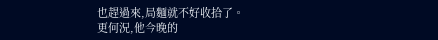也趕過來,局麵就不好收拾了。
更何況,他今晚的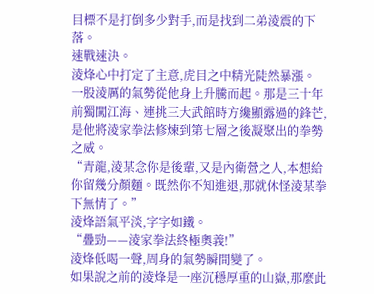目標不是打倒多少對手,而是找到二弟淩震的下落。
速戰速決。
淩烽心中打定了主意,虎目之中精光陡然暴漲。
一股淩厲的氣勢從他身上升騰而起。那是三十年前獨闖江海、連挑三大武館時方纔顯露過的鋒芒,是他將淩家拳法修煉到第七層之後凝聚出的拳勢之威。
“青龍,淩某念你是後輩,又是內衛營之人,本想給你留幾分顏麵。既然你不知進退,那就休怪淩某拳下無情了。”
淩烽語氣平淡,字字如鐵。
“疊勁——淩家拳法終極奧義!”
淩烽低喝一聲,周身的氣勢瞬間變了。
如果說之前的淩烽是一座沉穩厚重的山嶽,那麼此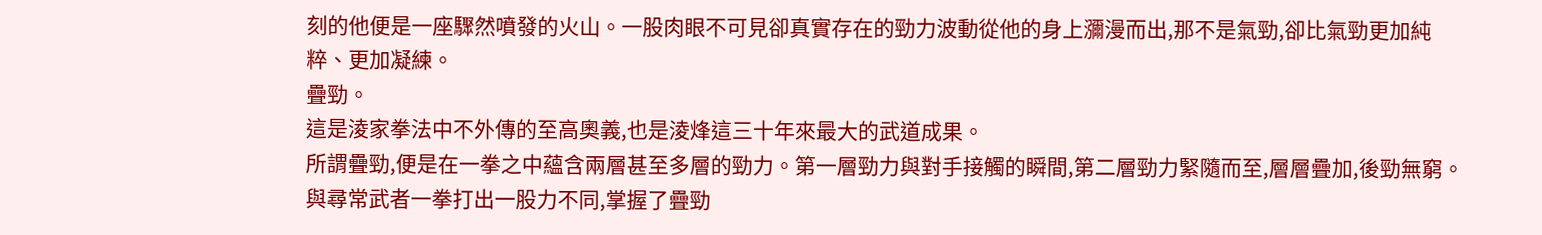刻的他便是一座驟然噴發的火山。一股肉眼不可見卻真實存在的勁力波動從他的身上瀰漫而出,那不是氣勁,卻比氣勁更加純粹、更加凝練。
疊勁。
這是淩家拳法中不外傳的至高奧義,也是淩烽這三十年來最大的武道成果。
所謂疊勁,便是在一拳之中蘊含兩層甚至多層的勁力。第一層勁力與對手接觸的瞬間,第二層勁力緊隨而至,層層疊加,後勁無窮。與尋常武者一拳打出一股力不同,掌握了疊勁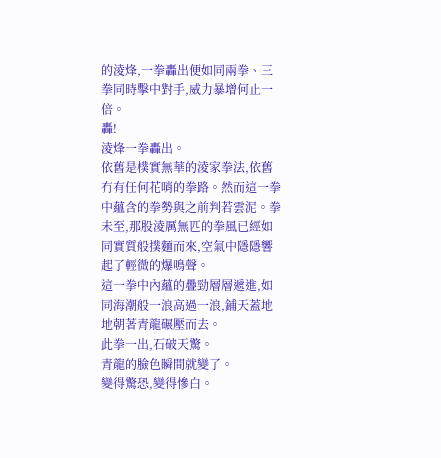的淩烽,一拳轟出便如同兩拳、三拳同時擊中對手,威力暴增何止一倍。
轟!
淩烽一拳轟出。
依舊是樸實無華的淩家拳法,依舊冇有任何花哨的拳路。然而這一拳中蘊含的拳勢與之前判若雲泥。拳未至,那股淩厲無匹的拳風已經如同實質般撲麵而來,空氣中隱隱響起了輕微的爆鳴聲。
這一拳中內蘊的疊勁層層遞進,如同海潮般一浪高過一浪,鋪天蓋地地朝著青龍碾壓而去。
此拳一出,石破天驚。
青龍的臉色瞬間就變了。
變得驚恐,變得慘白。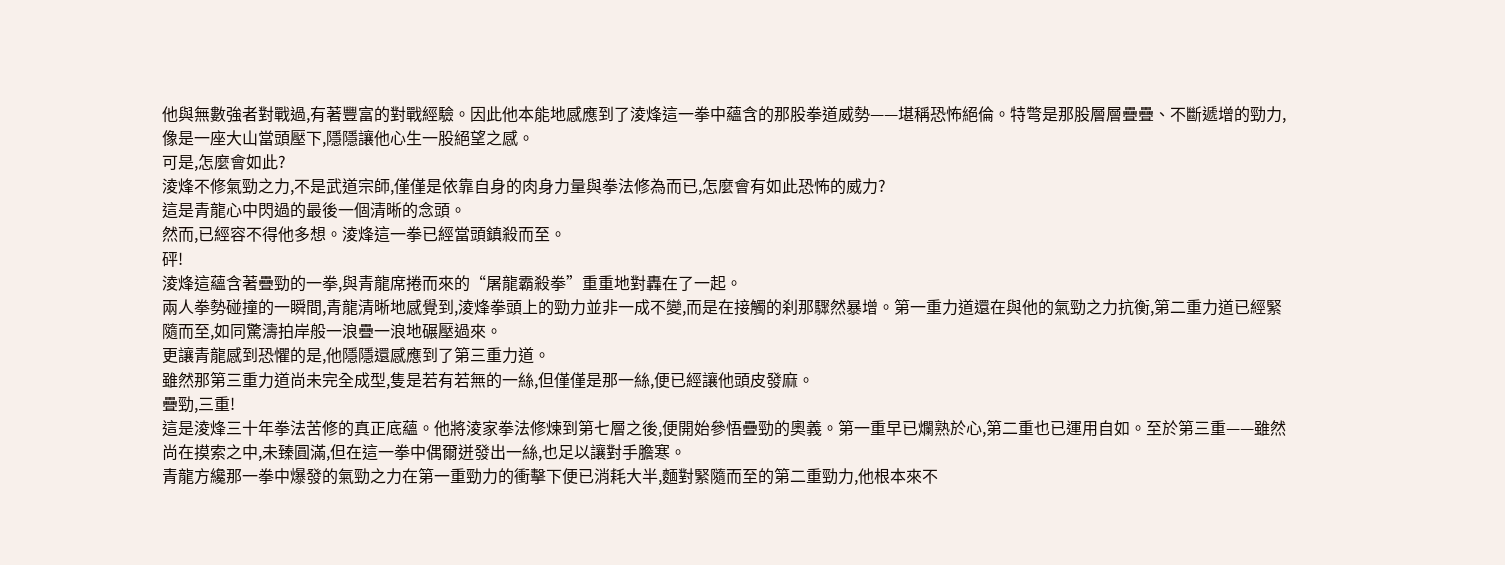他與無數強者對戰過,有著豐富的對戰經驗。因此他本能地感應到了淩烽這一拳中蘊含的那股拳道威勢——堪稱恐怖絕倫。特彆是那股層層疊疊、不斷遞增的勁力,像是一座大山當頭壓下,隱隱讓他心生一股絕望之感。
可是,怎麼會如此?
淩烽不修氣勁之力,不是武道宗師,僅僅是依靠自身的肉身力量與拳法修為而已,怎麼會有如此恐怖的威力?
這是青龍心中閃過的最後一個清晰的念頭。
然而,已經容不得他多想。淩烽這一拳已經當頭鎮殺而至。
砰!
淩烽這蘊含著疊勁的一拳,與青龍席捲而來的“屠龍霸殺拳”重重地對轟在了一起。
兩人拳勢碰撞的一瞬間,青龍清晰地感覺到,淩烽拳頭上的勁力並非一成不變,而是在接觸的刹那驟然暴增。第一重力道還在與他的氣勁之力抗衡,第二重力道已經緊隨而至,如同驚濤拍岸般一浪疊一浪地碾壓過來。
更讓青龍感到恐懼的是,他隱隱還感應到了第三重力道。
雖然那第三重力道尚未完全成型,隻是若有若無的一絲,但僅僅是那一絲,便已經讓他頭皮發麻。
疊勁,三重!
這是淩烽三十年拳法苦修的真正底蘊。他將淩家拳法修煉到第七層之後,便開始參悟疊勁的奧義。第一重早已爛熟於心,第二重也已運用自如。至於第三重——雖然尚在摸索之中,未臻圓滿,但在這一拳中偶爾迸發出一絲,也足以讓對手膽寒。
青龍方纔那一拳中爆發的氣勁之力在第一重勁力的衝擊下便已消耗大半,麵對緊隨而至的第二重勁力,他根本來不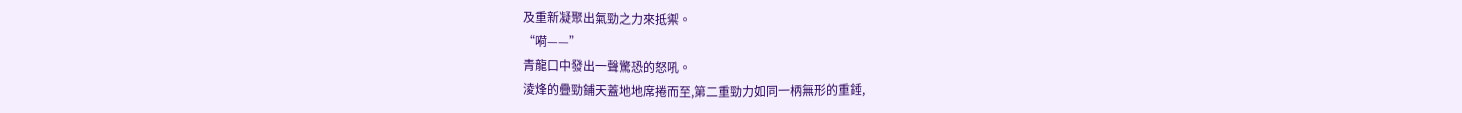及重新凝聚出氣勁之力來抵禦。
“嗬——”
青龍口中發出一聲驚恐的怒吼。
淩烽的疊勁鋪天蓋地地席捲而至,第二重勁力如同一柄無形的重錘,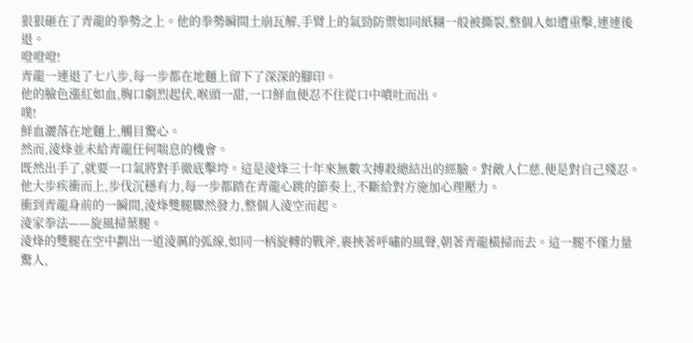狠狠砸在了青龍的拳勢之上。他的拳勢瞬間土崩瓦解,手臂上的氣勁防禦如同紙糊一般被撕裂,整個人如遭重擊,連連後退。
噔噔噔!
青龍一連退了七八步,每一步都在地麵上留下了深深的腳印。
他的臉色漲紅如血,胸口劇烈起伏,喉頭一甜,一口鮮血便忍不住從口中噴吐而出。
噗!
鮮血灑落在地麵上,觸目驚心。
然而,淩烽並未給青龍任何喘息的機會。
既然出手了,就要一口氣將對手徹底擊垮。這是淩烽三十年來無數次搏殺總結出的經驗。對敵人仁慈,便是對自己殘忍。
他大步疾衝而上,步伐沉穩有力,每一步都踏在青龍心跳的節奏上,不斷給對方施加心理壓力。
衝到青龍身前的一瞬間,淩烽雙腿驟然發力,整個人淩空而起。
淩家拳法——旋風掃葉腿。
淩烽的雙腿在空中劃出一道淩厲的弧線,如同一柄旋轉的戰斧,裹挾著呼嘯的風聲,朝著青龍橫掃而去。這一腿不僅力量驚人,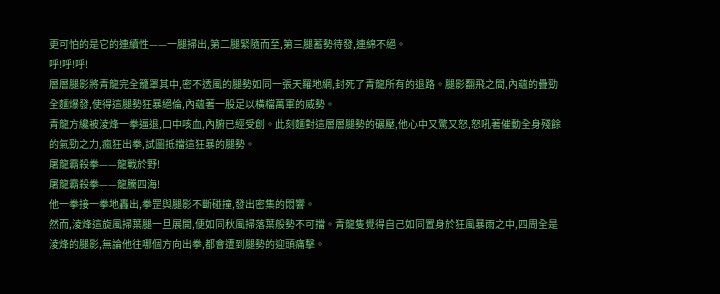更可怕的是它的連續性——一腿掃出,第二腿緊隨而至,第三腿蓄勢待發,連綿不絕。
呼!呼!呼!
層層腿影將青龍完全籠罩其中,密不透風的腿勢如同一張天羅地網,封死了青龍所有的退路。腿影翻飛之間,內蘊的疊勁全麵爆發,使得這腿勢狂暴絕倫,內蘊著一股足以橫檔萬軍的威勢。
青龍方纔被淩烽一拳逼退,口中咳血,內腑已經受創。此刻麵對這層層腿勢的碾壓,他心中又驚又怒,怒吼著催動全身殘餘的氣勁之力,瘋狂出拳,試圖抵擋這狂暴的腿勢。
屠龍霸殺拳——龍戰於野!
屠龍霸殺拳——龍騰四海!
他一拳接一拳地轟出,拳罡與腿影不斷碰撞,發出密集的悶響。
然而,淩烽這旋風掃葉腿一旦展開,便如同秋風掃落葉般勢不可擋。青龍隻覺得自己如同置身於狂風暴雨之中,四周全是淩烽的腿影,無論他往哪個方向出拳,都會遭到腿勢的迎頭痛擊。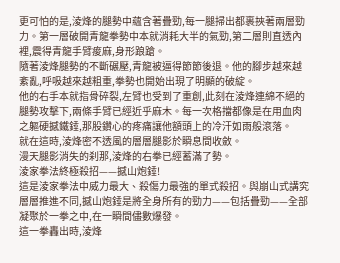更可怕的是,淩烽的腿勢中蘊含著疊勁,每一腿掃出都裹挾著兩層勁力。第一層破開青龍拳勢中本就消耗大半的氣勁,第二層則直透內裡,震得青龍手臂痠麻,身形踉蹌。
隨著淩烽腿勢的不斷碾壓,青龍被逼得節節後退。他的腳步越來越紊亂,呼吸越來越粗重,拳勢也開始出現了明顯的破綻。
他的右手本就指骨碎裂,左臂也受到了重創,此刻在淩烽連綿不絕的腿勢攻擊下,兩條手臂已經近乎麻木。每一次格擋都像是在用血肉之軀硬撼鐵錘,那股鑽心的疼痛讓他額頭上的冷汗如雨般滾落。
就在這時,淩烽密不透風的層層腿影於瞬息間收斂。
漫天腿影消失的刹那,淩烽的右拳已經蓄滿了勢。
淩家拳法終極殺招——撼山炮錘!
這是淩家拳法中威力最大、殺傷力最強的單式殺招。與崩山式講究層層推進不同,撼山炮錘是將全身所有的勁力——包括疊勁——全部凝聚於一拳之中,在一瞬間儘數爆發。
這一拳轟出時,淩烽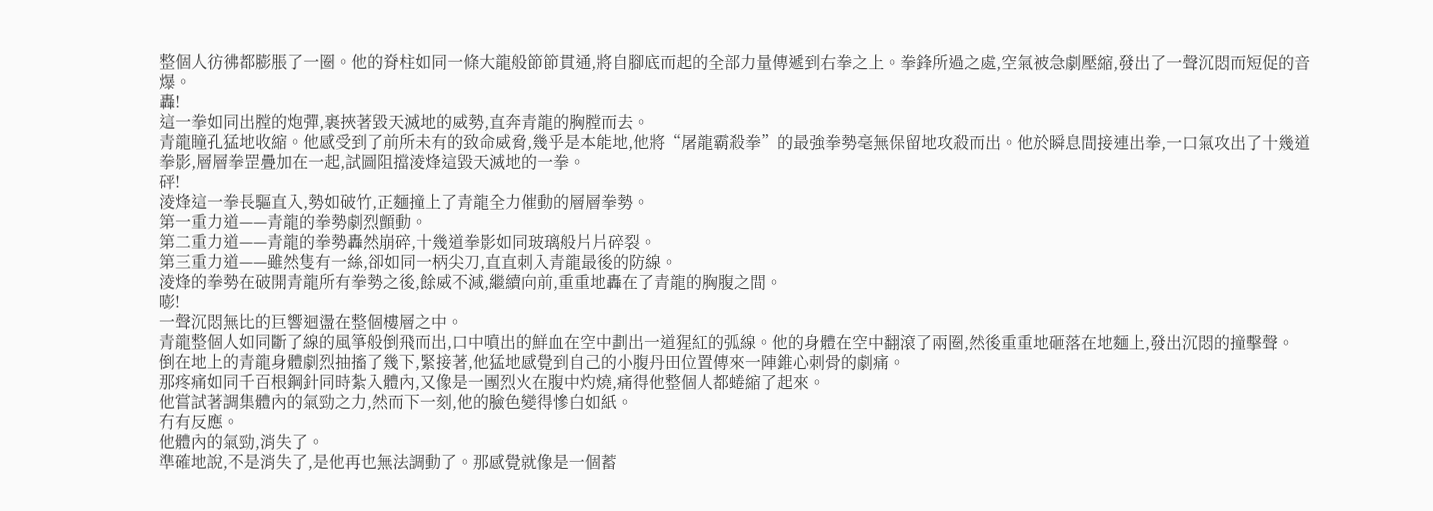整個人彷彿都膨脹了一圈。他的脊柱如同一條大龍般節節貫通,將自腳底而起的全部力量傳遞到右拳之上。拳鋒所過之處,空氣被急劇壓縮,發出了一聲沉悶而短促的音爆。
轟!
這一拳如同出膛的炮彈,裹挾著毀天滅地的威勢,直奔青龍的胸膛而去。
青龍瞳孔猛地收縮。他感受到了前所未有的致命威脅,幾乎是本能地,他將“屠龍霸殺拳”的最強拳勢毫無保留地攻殺而出。他於瞬息間接連出拳,一口氣攻出了十幾道拳影,層層拳罡疊加在一起,試圖阻擋淩烽這毀天滅地的一拳。
砰!
淩烽這一拳長驅直入,勢如破竹,正麵撞上了青龍全力催動的層層拳勢。
第一重力道——青龍的拳勢劇烈顫動。
第二重力道——青龍的拳勢轟然崩碎,十幾道拳影如同玻璃般片片碎裂。
第三重力道——雖然隻有一絲,卻如同一柄尖刀,直直刺入青龍最後的防線。
淩烽的拳勢在破開青龍所有拳勢之後,餘威不減,繼續向前,重重地轟在了青龍的胸腹之間。
嘭!
一聲沉悶無比的巨響迴盪在整個樓層之中。
青龍整個人如同斷了線的風箏般倒飛而出,口中噴出的鮮血在空中劃出一道猩紅的弧線。他的身體在空中翻滾了兩圈,然後重重地砸落在地麵上,發出沉悶的撞擊聲。
倒在地上的青龍身體劇烈抽搐了幾下,緊接著,他猛地感覺到自己的小腹丹田位置傳來一陣錐心刺骨的劇痛。
那疼痛如同千百根鋼針同時紮入體內,又像是一團烈火在腹中灼燒,痛得他整個人都蜷縮了起來。
他嘗試著調集體內的氣勁之力,然而下一刻,他的臉色變得慘白如紙。
冇有反應。
他體內的氣勁,消失了。
準確地說,不是消失了,是他再也無法調動了。那感覺就像是一個蓄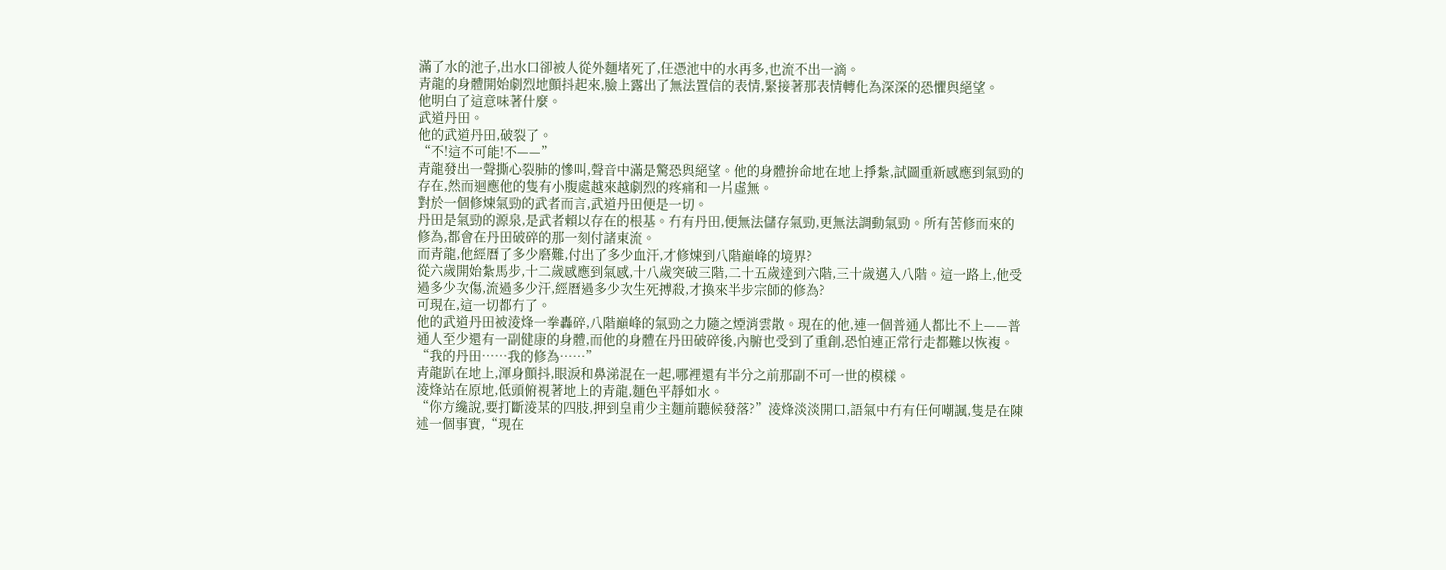滿了水的池子,出水口卻被人從外麵堵死了,任憑池中的水再多,也流不出一滴。
青龍的身體開始劇烈地顫抖起來,臉上露出了無法置信的表情,緊接著那表情轉化為深深的恐懼與絕望。
他明白了這意味著什麼。
武道丹田。
他的武道丹田,破裂了。
“不!這不可能!不——”
青龍發出一聲撕心裂肺的慘叫,聲音中滿是驚恐與絕望。他的身體拚命地在地上掙紮,試圖重新感應到氣勁的存在,然而迴應他的隻有小腹處越來越劇烈的疼痛和一片虛無。
對於一個修煉氣勁的武者而言,武道丹田便是一切。
丹田是氣勁的源泉,是武者賴以存在的根基。冇有丹田,便無法儲存氣勁,更無法調動氣勁。所有苦修而來的修為,都會在丹田破碎的那一刻付諸東流。
而青龍,他經曆了多少磨難,付出了多少血汗,才修煉到八階巔峰的境界?
從六歲開始紮馬步,十二歲感應到氣感,十八歲突破三階,二十五歲達到六階,三十歲邁入八階。這一路上,他受過多少次傷,流過多少汗,經曆過多少次生死搏殺,才換來半步宗師的修為?
可現在,這一切都冇了。
他的武道丹田被淩烽一拳轟碎,八階巔峰的氣勁之力隨之煙消雲散。現在的他,連一個普通人都比不上——普通人至少還有一副健康的身體,而他的身體在丹田破碎後,內腑也受到了重創,恐怕連正常行走都難以恢複。
“我的丹田……我的修為……”
青龍趴在地上,渾身顫抖,眼淚和鼻涕混在一起,哪裡還有半分之前那副不可一世的模樣。
淩烽站在原地,低頭俯視著地上的青龍,麵色平靜如水。
“你方纔說,要打斷淩某的四肢,押到皇甫少主麵前聽候發落?”淩烽淡淡開口,語氣中冇有任何嘲諷,隻是在陳述一個事實,“現在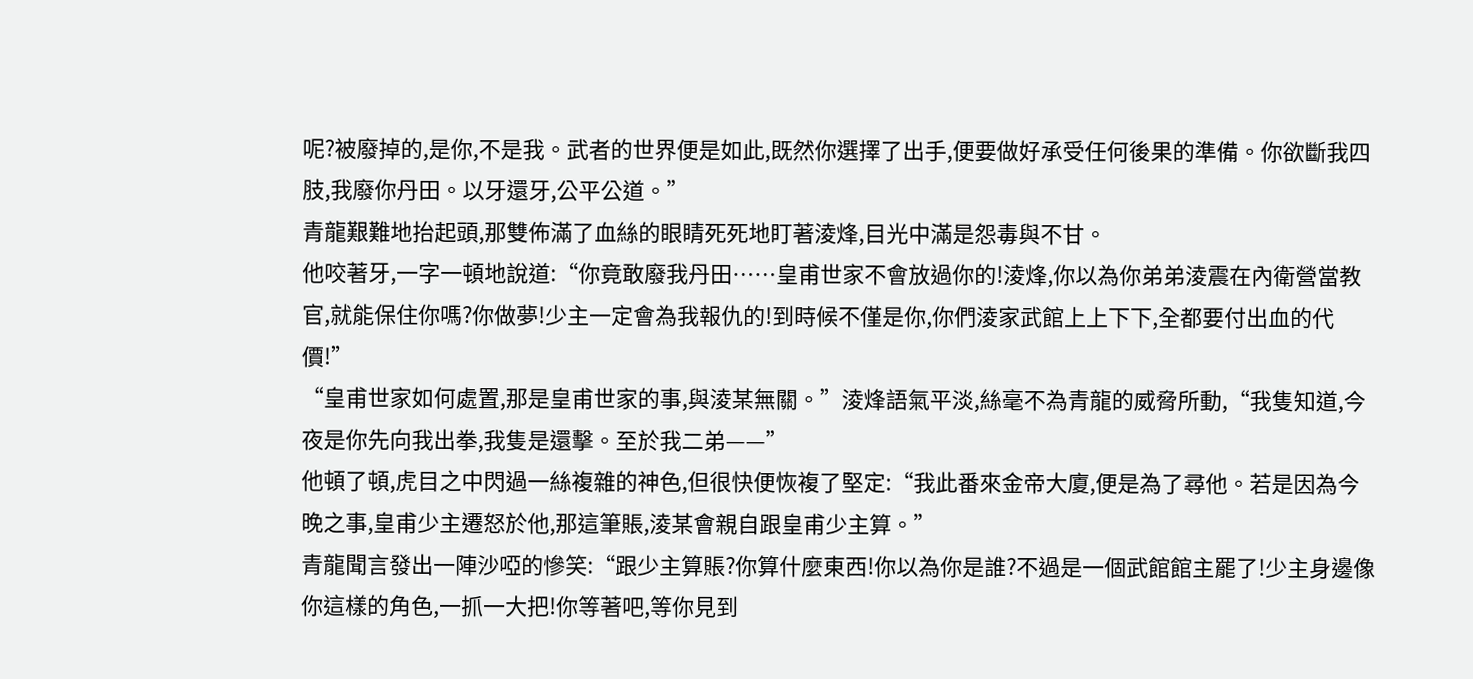呢?被廢掉的,是你,不是我。武者的世界便是如此,既然你選擇了出手,便要做好承受任何後果的準備。你欲斷我四肢,我廢你丹田。以牙還牙,公平公道。”
青龍艱難地抬起頭,那雙佈滿了血絲的眼睛死死地盯著淩烽,目光中滿是怨毒與不甘。
他咬著牙,一字一頓地說道:“你竟敢廢我丹田……皇甫世家不會放過你的!淩烽,你以為你弟弟淩震在內衛營當教官,就能保住你嗎?你做夢!少主一定會為我報仇的!到時候不僅是你,你們淩家武館上上下下,全都要付出血的代價!”
“皇甫世家如何處置,那是皇甫世家的事,與淩某無關。”淩烽語氣平淡,絲毫不為青龍的威脅所動,“我隻知道,今夜是你先向我出拳,我隻是還擊。至於我二弟——”
他頓了頓,虎目之中閃過一絲複雜的神色,但很快便恢複了堅定:“我此番來金帝大廈,便是為了尋他。若是因為今晚之事,皇甫少主遷怒於他,那這筆賬,淩某會親自跟皇甫少主算。”
青龍聞言發出一陣沙啞的慘笑:“跟少主算賬?你算什麼東西!你以為你是誰?不過是一個武館館主罷了!少主身邊像你這樣的角色,一抓一大把!你等著吧,等你見到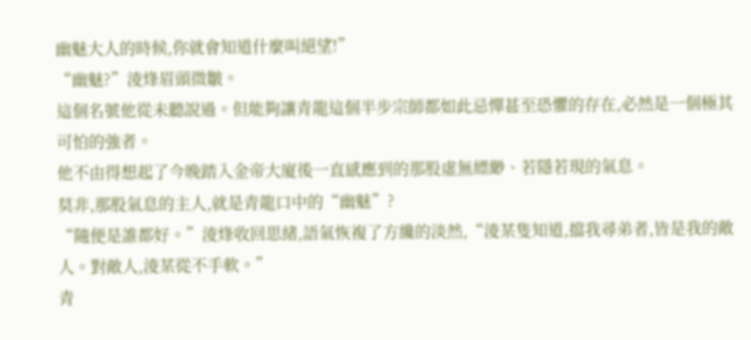幽魅大人的時候,你就會知道什麼叫絕望!”
“幽魅?”淩烽眉頭微皺。
這個名號他從未聽說過。但能夠讓青龍這個半步宗師都如此忌憚甚至恐懼的存在,必然是一個極其可怕的強者。
他不由得想起了今晚踏入金帝大廈後一直感應到的那股虛無縹緲、若隱若現的氣息。
莫非,那股氣息的主人,就是青龍口中的“幽魅”?
“隨便是誰都好。”淩烽收回思緒,語氣恢複了方纔的淡然,“淩某隻知道,擋我尋弟者,皆是我的敵人。對敵人,淩某從不手軟。”
青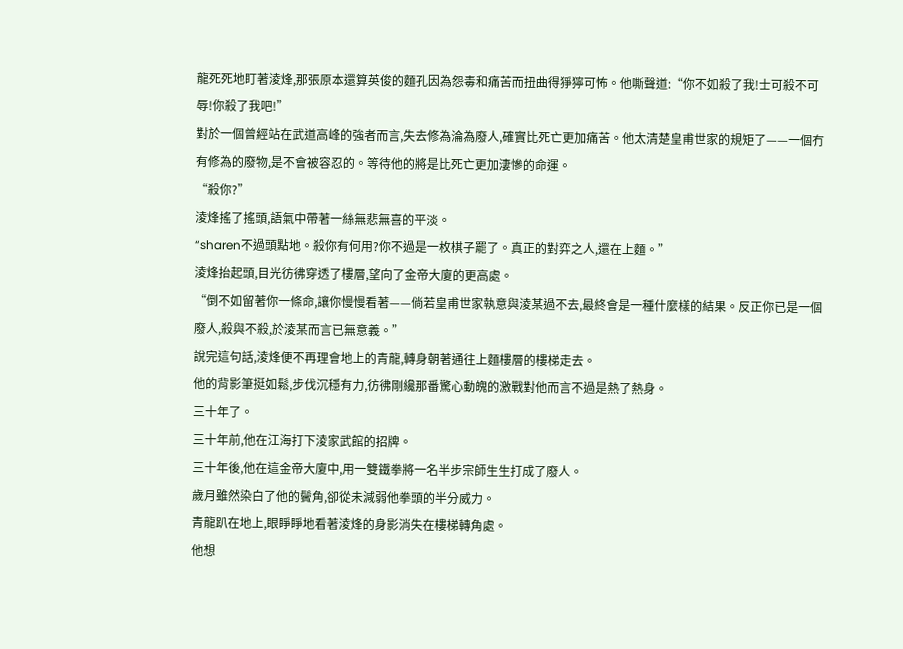龍死死地盯著淩烽,那張原本還算英俊的麵孔因為怨毒和痛苦而扭曲得猙獰可怖。他嘶聲道:“你不如殺了我!士可殺不可辱!你殺了我吧!”
對於一個曾經站在武道高峰的強者而言,失去修為淪為廢人,確實比死亡更加痛苦。他太清楚皇甫世家的規矩了——一個冇有修為的廢物,是不會被容忍的。等待他的將是比死亡更加淒慘的命運。
“殺你?”
淩烽搖了搖頭,語氣中帶著一絲無悲無喜的平淡。
“sharen不過頭點地。殺你有何用?你不過是一枚棋子罷了。真正的對弈之人,還在上麵。”
淩烽抬起頭,目光彷彿穿透了樓層,望向了金帝大廈的更高處。
“倒不如留著你一條命,讓你慢慢看著——倘若皇甫世家執意與淩某過不去,最終會是一種什麼樣的結果。反正你已是一個廢人,殺與不殺,於淩某而言已無意義。”
說完這句話,淩烽便不再理會地上的青龍,轉身朝著通往上麵樓層的樓梯走去。
他的背影筆挺如鬆,步伐沉穩有力,彷彿剛纔那番驚心動魄的激戰對他而言不過是熱了熱身。
三十年了。
三十年前,他在江海打下淩家武館的招牌。
三十年後,他在這金帝大廈中,用一雙鐵拳將一名半步宗師生生打成了廢人。
歲月雖然染白了他的鬢角,卻從未減弱他拳頭的半分威力。
青龍趴在地上,眼睜睜地看著淩烽的身影消失在樓梯轉角處。
他想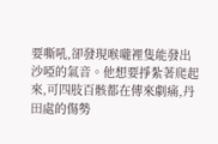要嘶吼,卻發現喉嚨裡隻能發出沙啞的氣音。他想要掙紮著爬起來,可四肢百骸都在傳來劇痛,丹田處的傷勢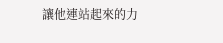讓他連站起來的力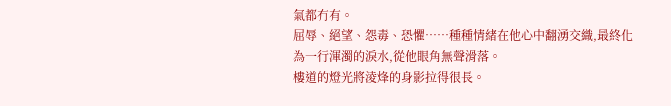氣都冇有。
屈辱、絕望、怨毒、恐懼……種種情緒在他心中翻湧交織,最終化為一行渾濁的淚水,從他眼角無聲滑落。
樓道的燈光將淩烽的身影拉得很長。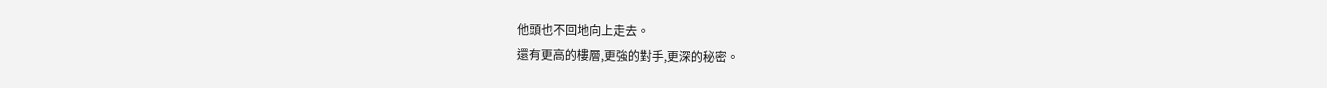他頭也不回地向上走去。
還有更高的樓層,更強的對手,更深的秘密。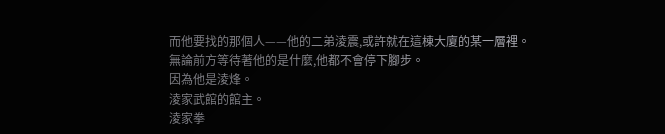而他要找的那個人——他的二弟淩震,或許就在這棟大廈的某一層裡。
無論前方等待著他的是什麼,他都不會停下腳步。
因為他是淩烽。
淩家武館的館主。
淩家拳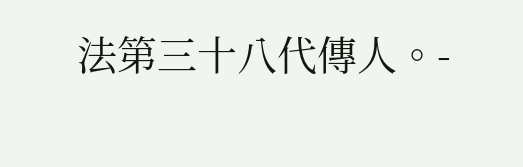法第三十八代傳人。-